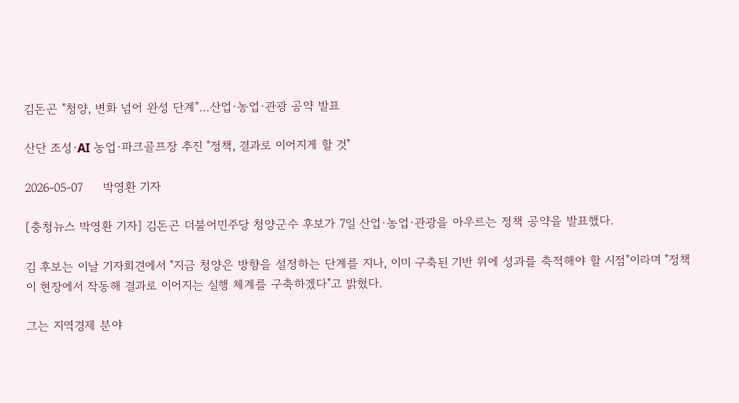김돈곤 "청양, 변화 넘어 완성 단계"…산업·농업·관광 공약 발표

산단 조성·AI 농업·파크골프장 추진 "정책, 결과로 이어지게 할 것"

2026-05-07     박영환 기자

[충청뉴스 박영환 기자] 김돈곤 더불어민주당 청양군수 후보가 7일 산업·농업·관광을 아우르는 정책 공약을 발표했다.

김 후보는 이날 기자회견에서 "지금 청양은 방향을 설정하는 단계를 지나, 이미 구축된 기반 위에 성과를 축적해야 할 시점"이라며 "정책이 현장에서 작동해 결과로 이어지는 실행 체계를 구축하겠다"고 밝혔다.

그는 지역경제 분야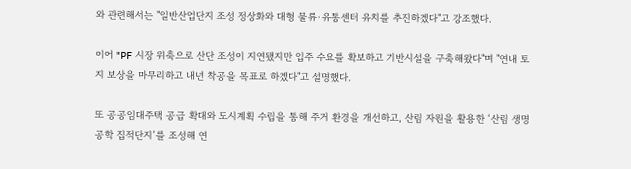와 관련해서는 "일반산업단지 조성 정상화와 대형 물류·유통센터 유치를 추진하겠다"고 강조했다.

이어 "PF 시장 위축으로 산단 조성이 지연됐지만 입주 수요를 확보하고 기반시설을 구축해왔다"며 "연내 토지 보상을 마무리하고 내년 착공을 목표로 하겠다"고 설명했다.

또 공공임대주택 공급 확대와 도시계획 수립을 통해 주거 환경을 개선하고, 산림 자원을 활용한 ‘산림 생명공학 집적단지’를 조성해 연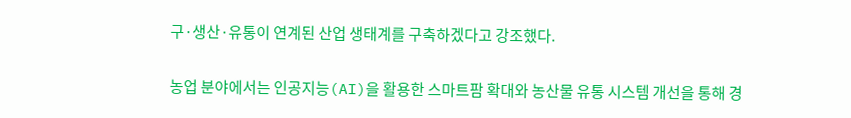구·생산·유통이 연계된 산업 생태계를 구축하겠다고 강조했다.

농업 분야에서는 인공지능(AI)을 활용한 스마트팜 확대와 농산물 유통 시스템 개선을 통해 경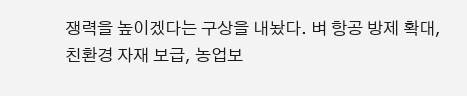쟁력을 높이겠다는 구상을 내놨다. 벼 항공 방제 확대, 친환경 자재 보급, 농업보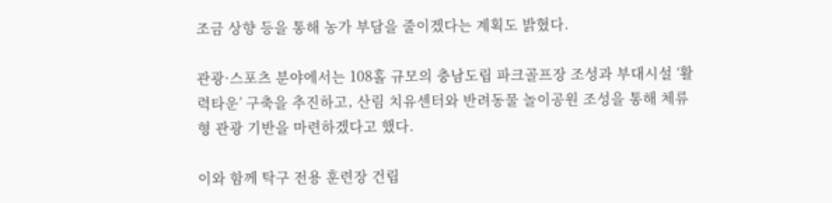조금 상향 등을 통해 농가 부담을 줄이겠다는 계획도 밝혔다.

관광·스포츠 분야에서는 108홀 규모의 충남도립 파크골프장 조성과 부대시설 ‘활력타운’ 구축을 추진하고, 산림 치유센터와 반려동물 놀이공원 조성을 통해 체류형 관광 기반을 마련하겠다고 했다.

이와 함께 탁구 전용 훈련장 건립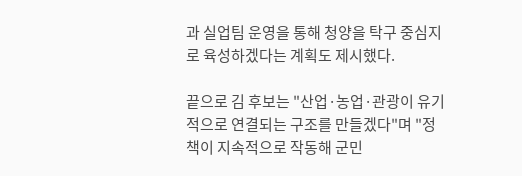과 실업팀 운영을 통해 청양을 탁구 중심지로 육성하겠다는 계획도 제시했다.

끝으로 김 후보는 "산업·농업·관광이 유기적으로 연결되는 구조를 만들겠다"며 "정책이 지속적으로 작동해 군민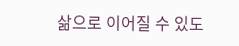삶으로 이어질 수 있도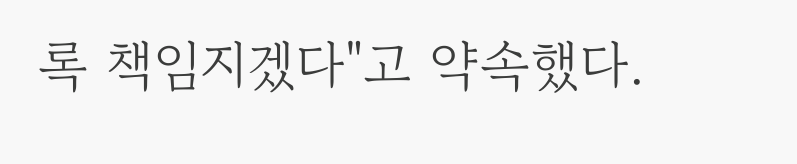록 책임지겠다"고 약속했다.